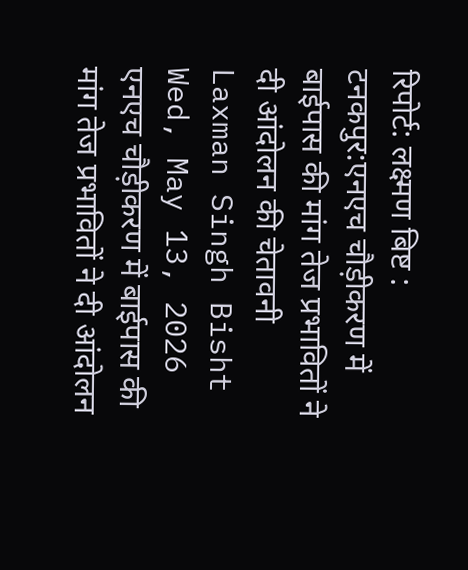रिपोर्ट: लक्ष्मण बिष्ट : टनकपुर:एनएच चौड़ीकरण में बाईपास की मांग तेज प्रभावितों ने दी आंदोलन की चेतावनी
Laxman Singh Bisht
Wed, May 13, 2026
एनएच चौड़ीकरण में बाईपास की मांग तेज प्रभावितों ने दी आंदोलन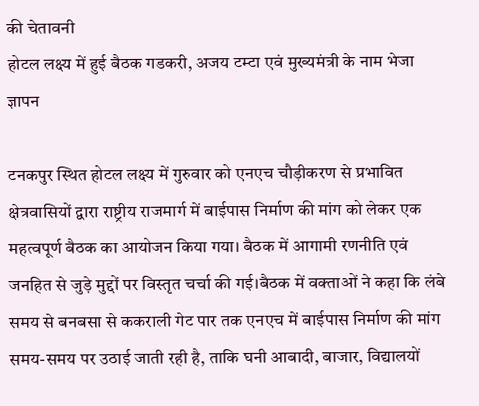की चेतावनी
होटल लक्ष्य में हुई बैठक गडकरी, अजय टम्टा एवं मुख्यमंत्री के नाम भेजा ज्ञापन

टनकपुर स्थित होटल लक्ष्य में गुरुवार को एनएच चौड़ीकरण से प्रभावित क्षेत्रवासियों द्वारा राष्ट्रीय राजमार्ग में बाईपास निर्माण की मांग को लेकर एक महत्वपूर्ण बैठक का आयोजन किया गया। बैठक में आगामी रणनीति एवं जनहित से जुड़े मुद्दों पर विस्तृत चर्चा की गई।बैठक में वक्ताओं ने कहा कि लंबे समय से बनबसा से ककराली गेट पार तक एनएच में बाईपास निर्माण की मांग समय-समय पर उठाई जाती रही है, ताकि घनी आबादी, बाजार, विद्यालयों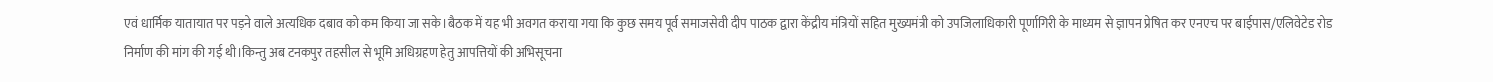एवं धार्मिक यातायात पर पड़ने वाले अत्यधिक दबाव को कम किया जा सके।बैठक में यह भी अवगत कराया गया कि कुछ समय पूर्व समाजसेवी दीप पाठक द्वारा केंद्रीय मंत्रियों सहित मुख्यमंत्री को उपजिलाधिकारी पूर्णागिरी के माध्यम से ज्ञापन प्रेषित कर एनएच पर बाईपास/एलिवेटेड रोड निर्माण की मांग की गई थी।किन्तु अब टनकपुर तहसील से भूमि अधिग्रहण हेतु आपत्तियों की अभिसूचना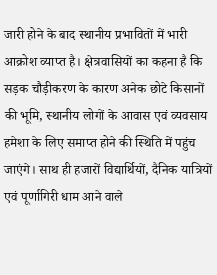जारी होने के बाद स्थानीय प्रभावितों में भारी आक्रोश व्याप्त है। क्षेत्रवासियों का कहना है कि सड़क चौड़ीकरण के कारण अनेक छोटे किसानों की भूमि, स्थानीय लोगों के आवास एवं व्यवसाय हमेशा के लिए समाप्त होने की स्थिति में पहुंच जाएंगे। साथ ही हजारों विद्यार्थियों, दैनिक यात्रियों एवं पूर्णागिरी धाम आने वाले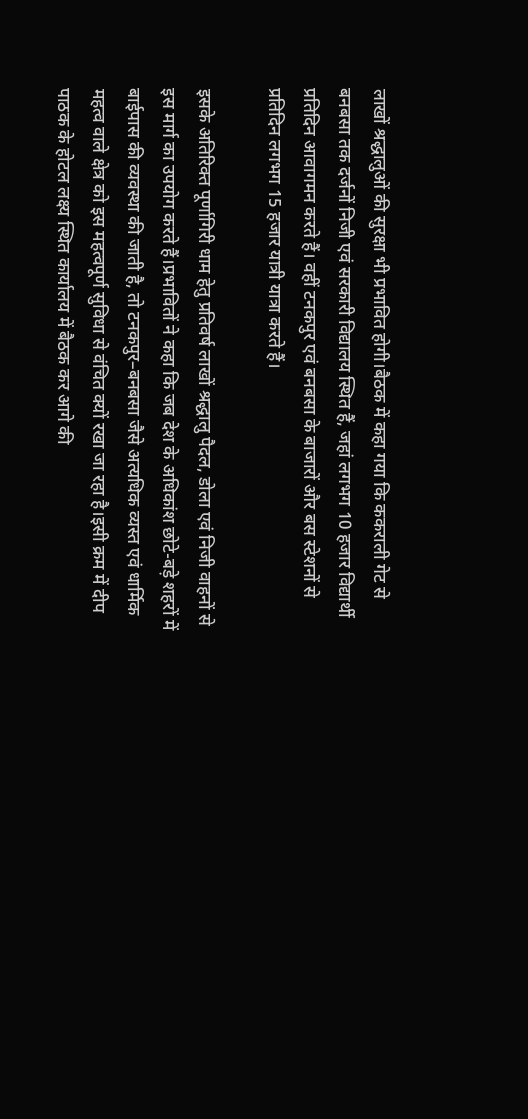लाखों श्रद्धालुओं की सुरक्षा भी प्रभावित होगी।बैठक में कहा गया कि ककराली गेट से बनबसा तक दर्जनों निजी एवं सरकारी विद्यालय स्थित हैं, जहां लगभग 10 हजार विद्यार्थी प्रतिदिन आवागमन करते हैं। वहीं टनकपुर एवं बनबसा के बाजारों और बस स्टेशनों से प्रतिदिन लगभग 15 हजार यात्री यात्रा करते हैं।

इसके अतिरिक्त पूर्णागिरी धाम हेतु प्रतिवर्ष लाखों श्रद्धालु पैदल, डोला एवं निजी वाहनों से इस मार्ग का उपयोग करते हैं।प्रभावितों ने कहा कि जब देश के अधिकांश छोटे-बड़े शहरों में बाईपास की व्यवस्था की जाती है, तो टनकपुर–बनबसा जैसे अत्यधिक व्यस्त एवं धार्मिक महत्व वाले क्षेत्र को इस महत्वपूर्ण सुविधा से वंचित क्यों रखा जा रहा है।इसी क्रम में दीप पाठक के होटल लक्ष्य स्थित कार्यालय में बैठक कर आगे की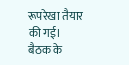रूपरेखा तैयार की गई। बैठक के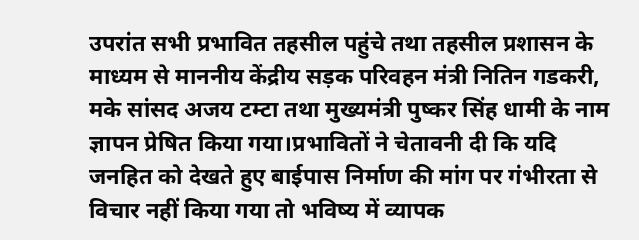उपरांत सभी प्रभावित तहसील पहुंचे तथा तहसील प्रशासन के माध्यम से माननीय केंद्रीय सड़क परिवहन मंत्री नितिन गडकरी, मके सांसद अजय टम्टा तथा मुख्यमंत्री पुष्कर सिंह धामी के नाम ज्ञापन प्रेषित किया गया।प्रभावितों ने चेतावनी दी कि यदि जनहित को देखते हुए बाईपास निर्माण की मांग पर गंभीरता से विचार नहीं किया गया तो भविष्य में व्यापक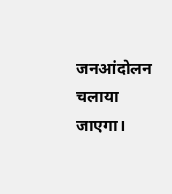जनआंदोलन चलाया जाएगा।